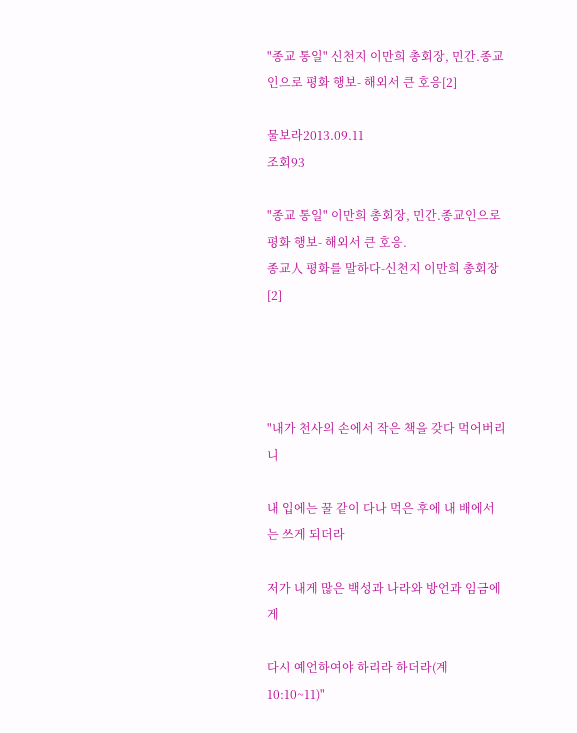"종교 통일" 신천지 이만희 총회장, 민간.종교인으로 평화 행보- 해외서 큰 호응[2]

물보라2013.09.11
조회93

"종교 통일" 이만희 총회장, 민간.종교인으로 평화 행보- 해외서 큰 호응.
종교人 평화를 말하다-신천지 이만희 총회장[2]




"내가 천사의 손에서 작은 책을 갖다 먹어버리니

내 입에는 꿀 같이 다나 먹은 후에 내 배에서는 쓰게 되더라

저가 내게 많은 백성과 나라와 방언과 임금에게

다시 예언하여야 하리라 하더라(계 10:10~11)"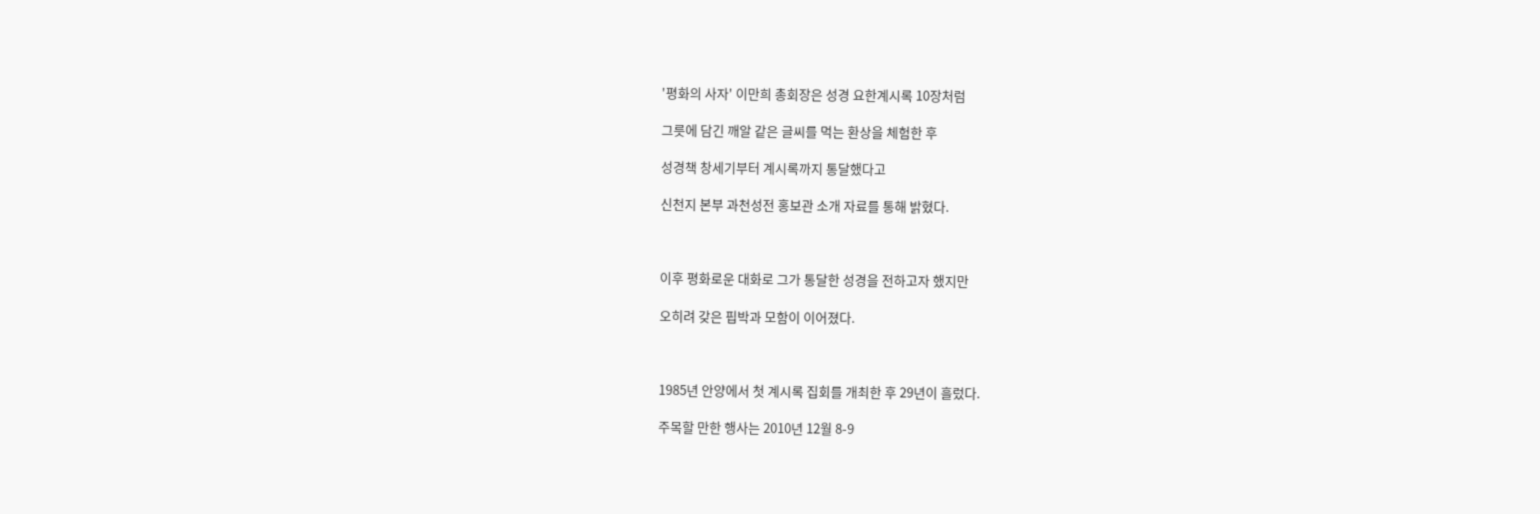'평화의 사자' 이만희 총회장은 성경 요한계시록 10장처럼

그릇에 담긴 깨알 같은 글씨를 먹는 환상을 체험한 후

성경책 창세기부터 계시록까지 통달했다고

신천지 본부 과천성전 홍보관 소개 자료를 통해 밝혔다.



이후 평화로운 대화로 그가 통달한 성경을 전하고자 했지만

오히려 갖은 핍박과 모함이 이어졌다.



1985년 안양에서 첫 계시록 집회를 개최한 후 29년이 흘렀다.

주목할 만한 행사는 2010년 12월 8-9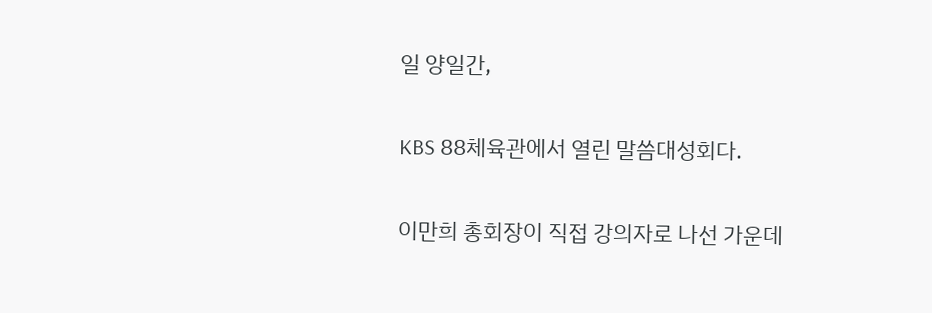일 양일간,

KBS 88체육관에서 열린 말씀대성회다.

이만희 총회장이 직접 강의자로 나선 가운데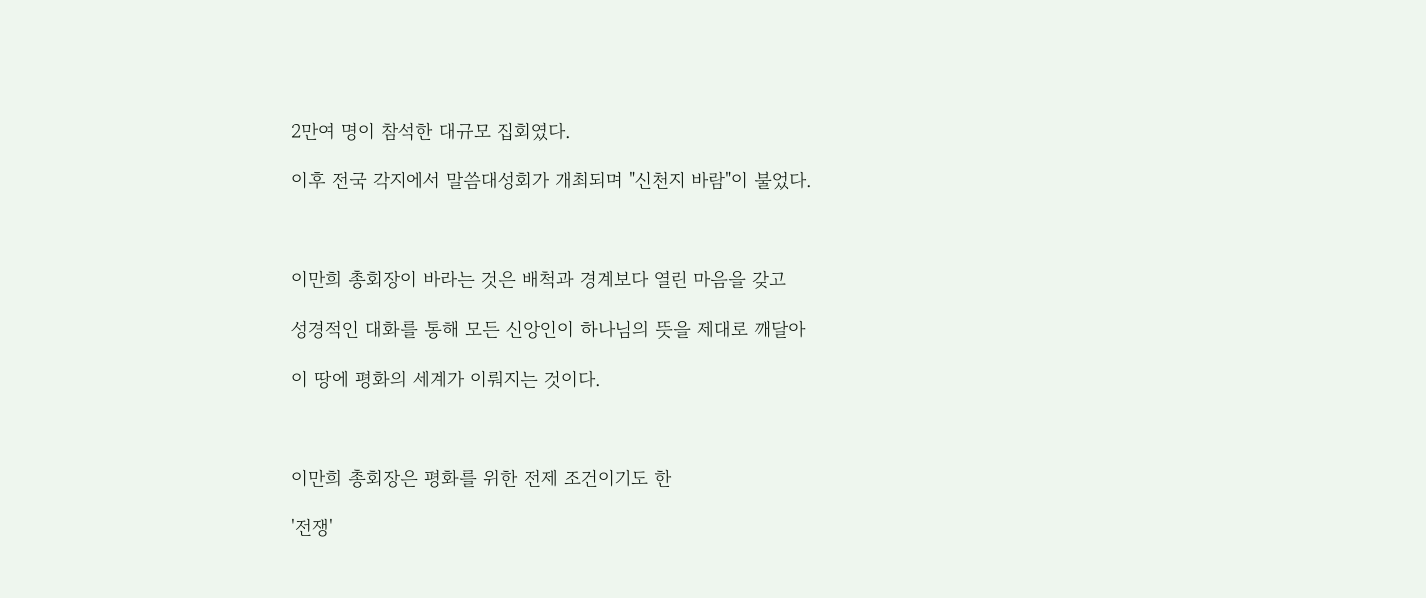2만여 명이 참석한 대규모 집회였다.

이후 전국 각지에서 말씀대성회가 개최되며 "신천지 바람"이 불었다.



이만희 총회장이 바라는 것은 배척과 경계보다 열린 마음을 갖고

성경적인 대화를 통해 모든 신앙인이 하나님의 뜻을 제대로 깨달아

이 땅에 평화의 세계가 이뤄지는 것이다.



이만희 총회장은 평화를 위한 전제 조건이기도 한

'전쟁'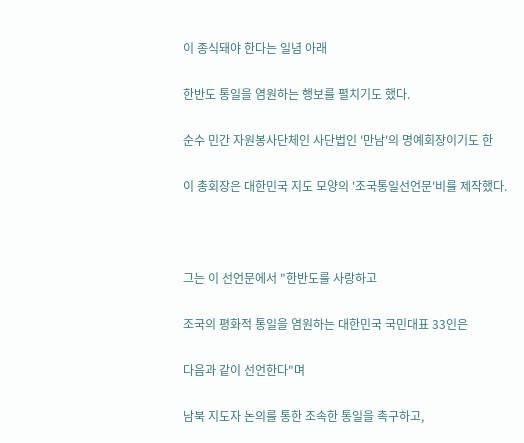이 종식돼야 한다는 일념 아래

한반도 통일을 염원하는 행보를 펼치기도 했다.

순수 민간 자원봉사단체인 사단법인 '만남'의 명예회장이기도 한

이 총회장은 대한민국 지도 모양의 '조국통일선언문'비를 제작했다.



그는 이 선언문에서 "한반도를 사랑하고

조국의 평화적 통일을 염원하는 대한민국 국민대표 33인은

다음과 같이 선언한다"며

남북 지도자 논의를 통한 조속한 통일을 촉구하고,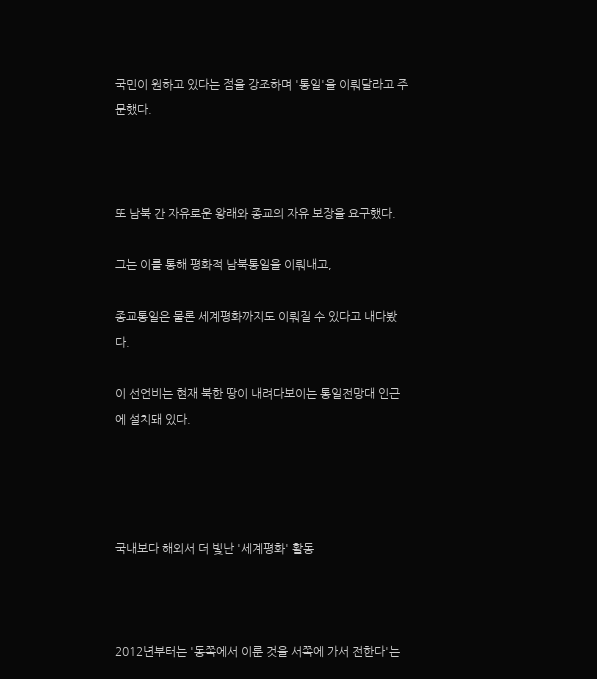국민이 원하고 있다는 점을 강조하며 '통일'을 이뤄달라고 주문했다.



또 남북 간 자유로운 왕래와 종교의 자유 보장을 요구했다.

그는 이를 통해 평화적 남북통일을 이뤄내고,

종교통일은 물론 세계평화까지도 이뤄질 수 있다고 내다봤다.

이 선언비는 현재 북한 땅이 내려다보이는 통일전망대 인근에 설치돼 있다.




국내보다 해외서 더 빛난 '세계평화' 활동



2012년부터는 '동쪽에서 이룬 것을 서쪽에 가서 전한다'는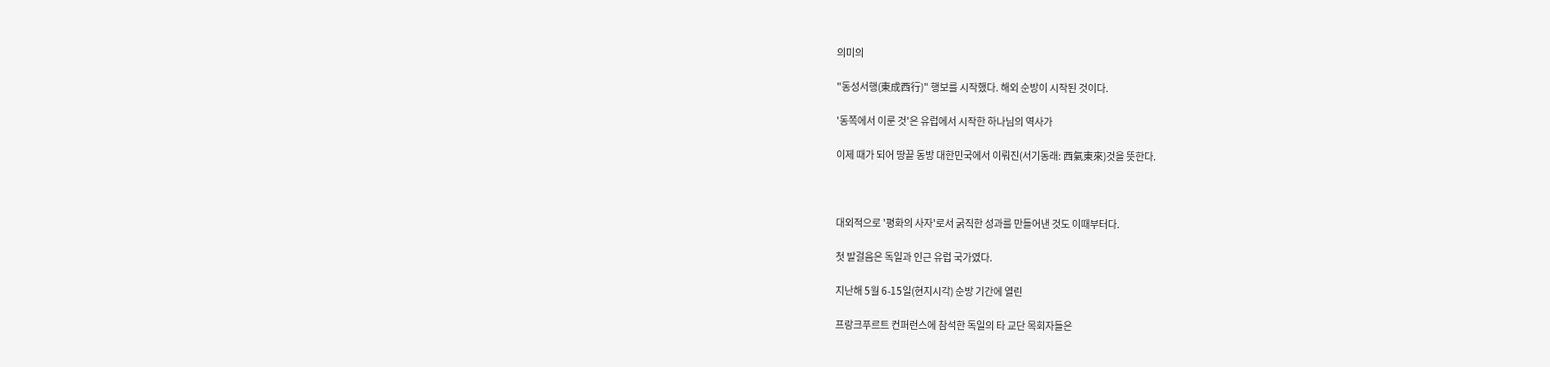의미의

"동성서행(東成西行)" 행보를 시작했다. 해외 순방이 시작된 것이다.

'동쪽에서 이룬 것'은 유럽에서 시작한 하나님의 역사가

이제 때가 되어 땅끝 동방 대한민국에서 이뤄진(서기동래: 西氣東來)것을 뜻한다.



대외적으로 '평화의 사자'로서 굵직한 성과를 만들어낸 것도 이때부터다.

첫 발걸음은 독일과 인근 유럽 국가였다.

지난해 5월 6-15일(현지시각) 순방 기간에 열린

프랑크푸르트 컨퍼런스에 참석한 독일의 타 교단 목회자들은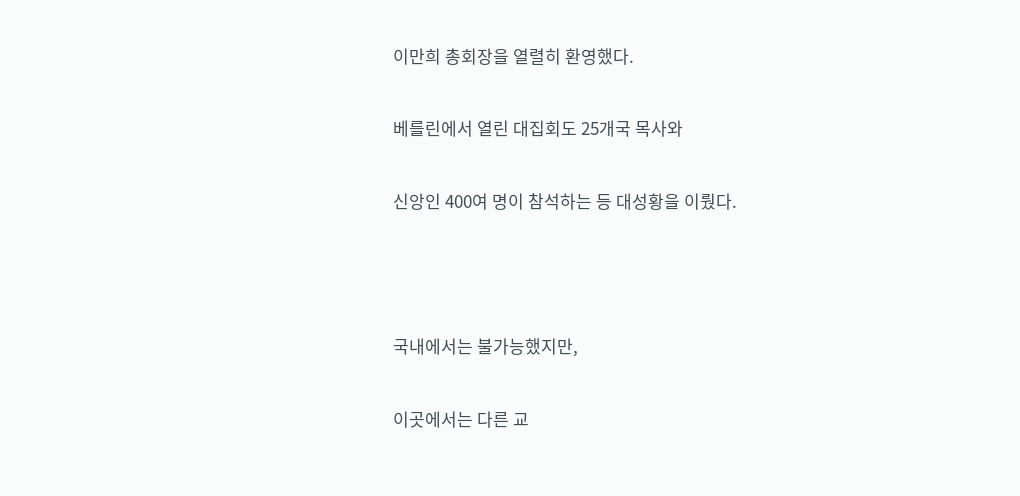이만희 총회장을 열렬히 환영했다.

베를린에서 열린 대집회도 25개국 목사와

신앙인 400여 명이 참석하는 등 대성황을 이뤘다.



국내에서는 불가능했지만,

이곳에서는 다른 교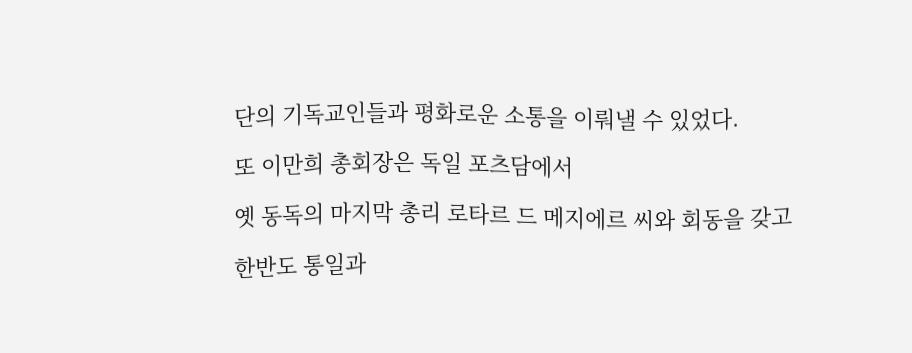단의 기독교인들과 평화로운 소통을 이뤄낼 수 있었다.

또 이만희 총회장은 독일 포츠담에서

옛 동독의 마지막 총리 로타르 드 메지에르 씨와 회동을 갖고

한반도 통일과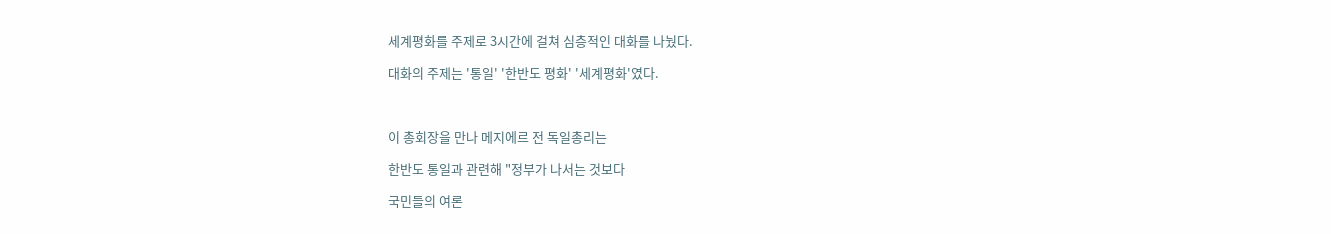세계평화를 주제로 3시간에 걸쳐 심층적인 대화를 나눴다.

대화의 주제는 '통일' '한반도 평화' '세계평화'였다.



이 총회장을 만나 메지에르 전 독일총리는

한반도 통일과 관련해 "정부가 나서는 것보다

국민들의 여론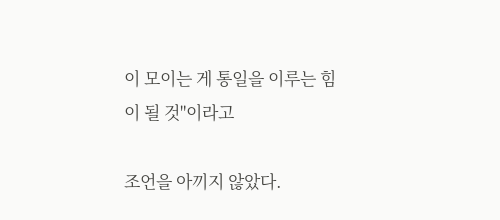이 모이는 게 통일을 이루는 힘이 될 것"이라고

조언을 아끼지 않았다.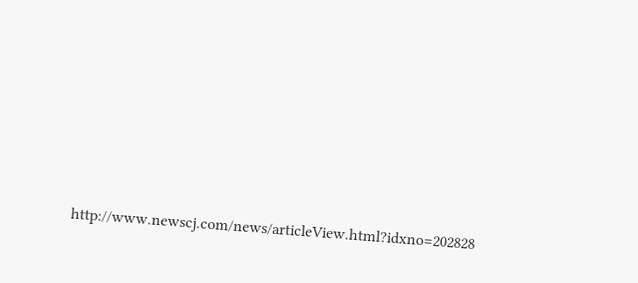http://www.newscj.com/news/articleView.html?idxno=202828